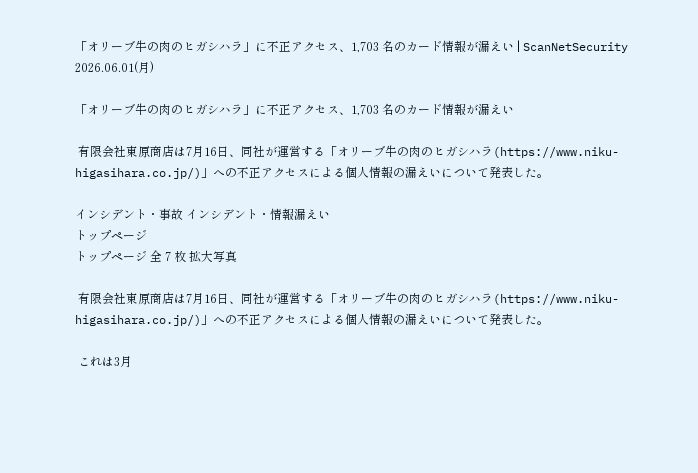「オリーブ牛の肉のヒガシハラ」に不正アクセス、1,703 名のカード情報が漏えい | ScanNetSecurity
2026.06.01(月)

「オリーブ牛の肉のヒガシハラ」に不正アクセス、1,703 名のカード情報が漏えい

 有限会社東原商店は7月16日、同社が運営する「オリーブ牛の肉のヒガシハラ(https://www.niku-higasihara.co.jp/)」への不正アクセスによる個人情報の漏えいについて発表した。

インシデント・事故 インシデント・情報漏えい
トップページ
トップページ 全 7 枚 拡大写真

 有限会社東原商店は7月16日、同社が運営する「オリーブ牛の肉のヒガシハラ(https://www.niku-higasihara.co.jp/)」への不正アクセスによる個人情報の漏えいについて発表した。

 これは3月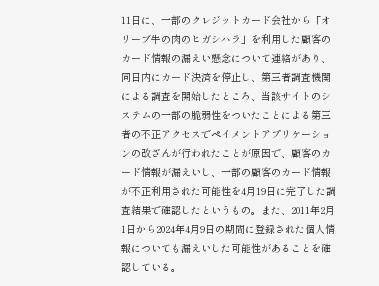11日に、一部のクレジットカード会社から「オリーブ牛の肉のヒガシハラ」を利用した顧客のカード情報の漏えい懸念について連絡があり、同日内にカード決済を停止し、第三者調査機関による調査を開始したところ、当該サイトのシステムの一部の脆弱性をついたことによる第三者の不正アクセスでペイメントアプリケーションの改ざんが行われたことが原因で、顧客のカード情報が漏えいし、一部の顧客のカード情報が不正利用された可能性を4月19日に完了した調査結果で確認したというもの。また、2011年2月1日から2024年4月9日の期間に登録された個人情報についても漏えいした可能性があることを確認している。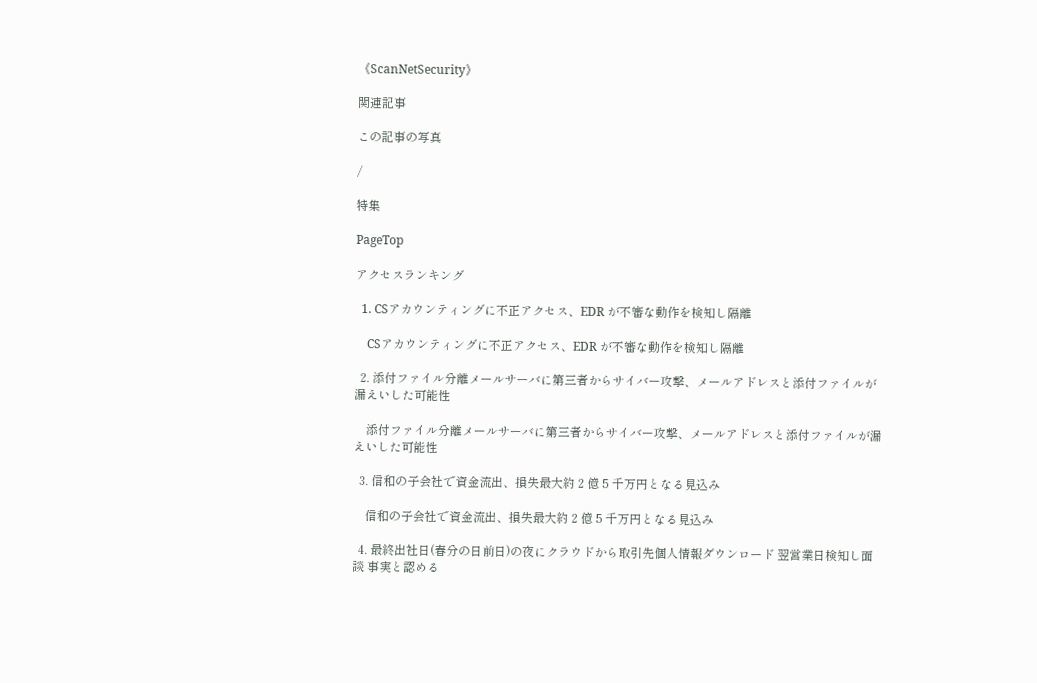《ScanNetSecurity》

関連記事

この記事の写真

/

特集

PageTop

アクセスランキング

  1. CSアカウンティングに不正アクセス、EDR が不審な動作を検知し隔離

    CSアカウンティングに不正アクセス、EDR が不審な動作を検知し隔離

  2. 添付ファイル分離メールサーバに第三者からサイバー攻撃、メールアドレスと添付ファイルが漏えいした可能性

    添付ファイル分離メールサーバに第三者からサイバー攻撃、メールアドレスと添付ファイルが漏えいした可能性

  3. 信和の子会社で資金流出、損失最大約 2 億 5 千万円となる見込み

    信和の子会社で資金流出、損失最大約 2 億 5 千万円となる見込み

  4. 最終出社日(春分の日前日)の夜にクラウドから取引先個人情報ダウンロード 翌営業日検知し面談 事実と認める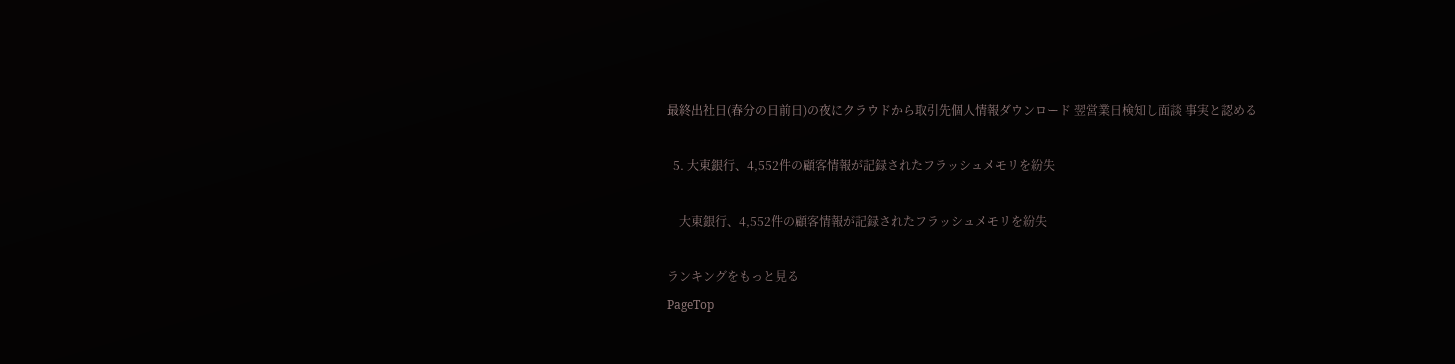最終出社日(春分の日前日)の夜にクラウドから取引先個人情報ダウンロード 翌営業日検知し面談 事実と認める

  5. 大東銀行、4,552件の顧客情報が記録されたフラッシュメモリを紛失

    大東銀行、4,552件の顧客情報が記録されたフラッシュメモリを紛失

ランキングをもっと見る
PageTop